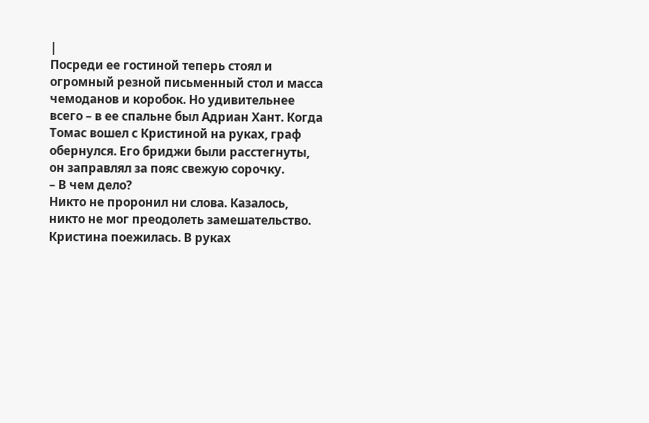|
Посреди ее гостиной теперь стоял и огромный резной письменный стол и масса чемоданов и коробок. Но удивительнее всего – в ее спальне был Адриан Хант. Когда Томас вошел с Кристиной на руках, граф обернулся. Его бриджи были расстегнуты, он заправлял за пояс свежую сорочку.
– В чем дело?
Никто не проронил ни слова. Казалось, никто не мог преодолеть замешательство. Кристина поежилась. В руках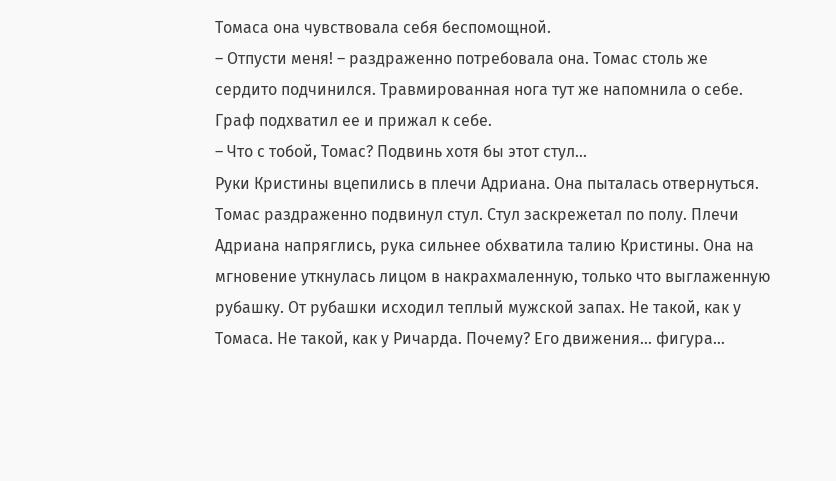Томаса она чувствовала себя беспомощной.
– Отпусти меня! – раздраженно потребовала она. Томас столь же сердито подчинился. Травмированная нога тут же напомнила о себе. Граф подхватил ее и прижал к себе.
– Что с тобой, Томас? Подвинь хотя бы этот стул…
Руки Кристины вцепились в плечи Адриана. Она пыталась отвернуться. Томас раздраженно подвинул стул. Стул заскрежетал по полу. Плечи Адриана напряглись, рука сильнее обхватила талию Кристины. Она на мгновение уткнулась лицом в накрахмаленную, только что выглаженную рубашку. От рубашки исходил теплый мужской запах. Не такой, как у Томаса. Не такой, как у Ричарда. Почему? Его движения… фигура…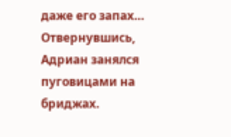даже его запах…
Отвернувшись, Адриан занялся пуговицами на бриджах.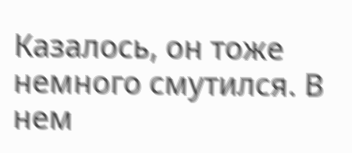Казалось, он тоже немного смутился. В нем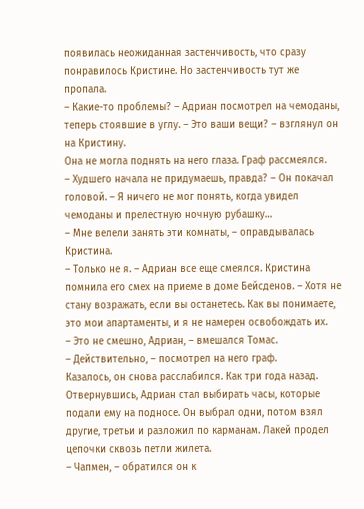появилась неожиданная застенчивость, что сразу понравилось Кристине. Но застенчивость тут же пропала.
– Какие-то проблемы? – Адриан посмотрел на чемоданы, теперь стоявшие в углу. – Это ваши вещи? – взглянул он на Кристину.
Она не могла поднять на него глаза. Граф рассмеялся.
– Худшего начала не придумаешь, правда? – Он покачал головой. – Я ничего не мог понять, когда увидел чемоданы и прелестную ночную рубашку…
– Мне велели занять эти комнаты, – оправдывалась Кристина.
– Только не я. – Адриан все еще смеялся. Кристина помнила его смех на приеме в доме Бейсденов. – Хотя не стану возражать, если вы останетесь. Как вы понимаете, это мои апартаменты, и я не намерен освобождать их.
– Это не смешно, Адриан, – вмешался Томас.
– Действительно, – посмотрел на него граф.
Казалось, он снова расслабился. Как три года назад. Отвернувшись, Адриан стал выбирать часы, которые подали ему на подносе. Он выбрал одни, потом взял другие, третьи и разложил по карманам. Лакей продел цепочки сквозь петли жилета.
– Чапмен, – обратился он к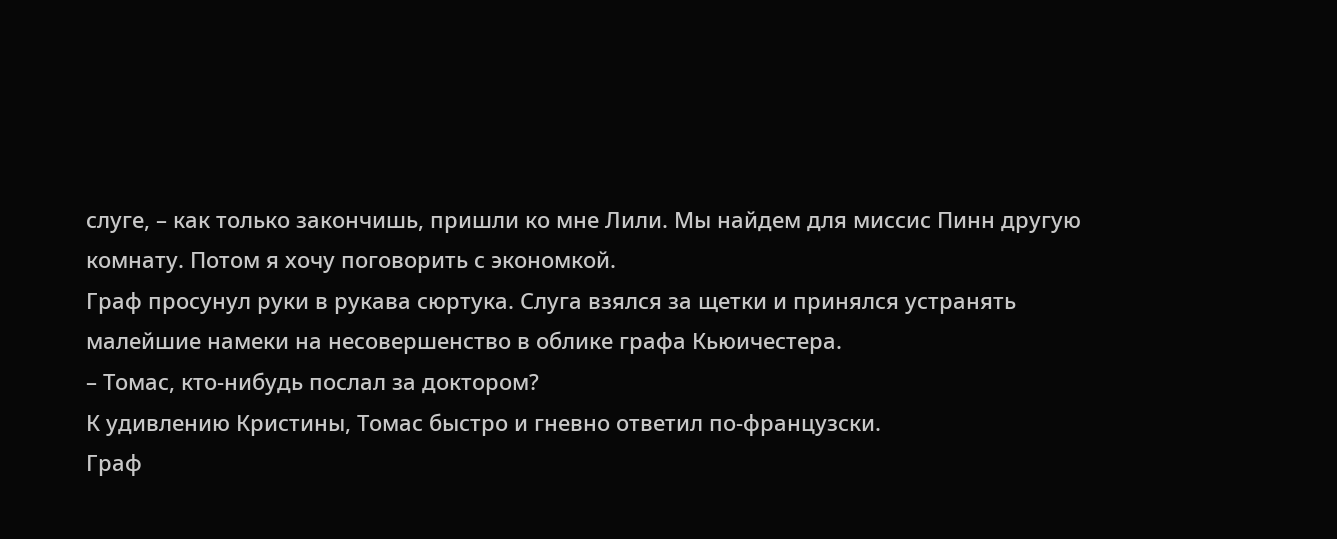слуге, – как только закончишь, пришли ко мне Лили. Мы найдем для миссис Пинн другую комнату. Потом я хочу поговорить с экономкой.
Граф просунул руки в рукава сюртука. Слуга взялся за щетки и принялся устранять малейшие намеки на несовершенство в облике графа Кьюичестера.
– Томас, кто-нибудь послал за доктором?
К удивлению Кристины, Томас быстро и гневно ответил по-французски.
Граф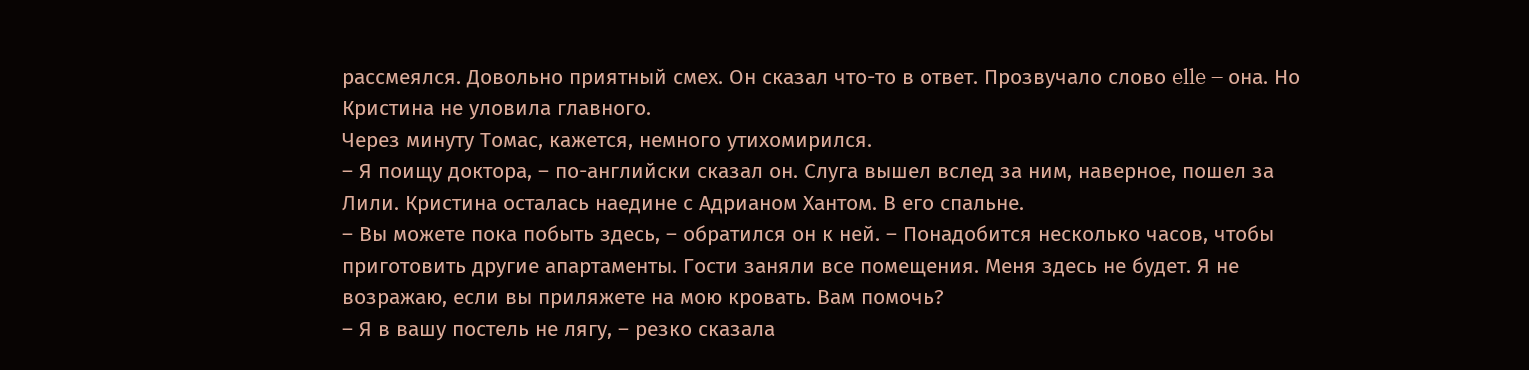рассмеялся. Довольно приятный смех. Он сказал что-то в ответ. Прозвучало слово elle – она. Но Кристина не уловила главного.
Через минуту Томас, кажется, немного утихомирился.
– Я поищу доктора, – по-английски сказал он. Слуга вышел вслед за ним, наверное, пошел за Лили. Кристина осталась наедине с Адрианом Хантом. В его спальне.
– Вы можете пока побыть здесь, – обратился он к ней. – Понадобится несколько часов, чтобы приготовить другие апартаменты. Гости заняли все помещения. Меня здесь не будет. Я не возражаю, если вы приляжете на мою кровать. Вам помочь?
– Я в вашу постель не лягу, – резко сказала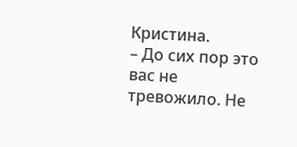Кристина.
– До сих пор это вас не тревожило. Не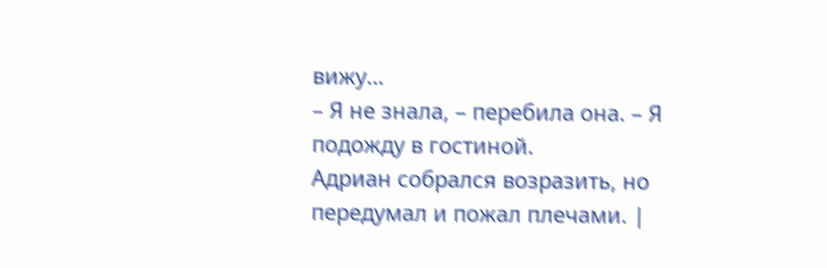вижу…
– Я не знала, – перебила она. – Я подожду в гостиной.
Адриан собрался возразить, но передумал и пожал плечами. |